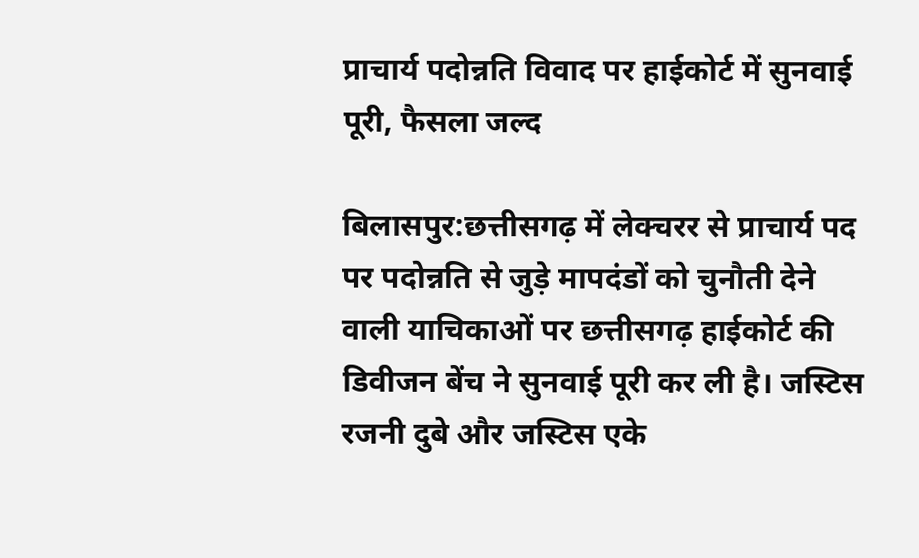प्राचार्य पदोन्नति विवाद पर हाईकोर्ट में सुनवाई पूरी, फैसला जल्द

बिलासपुर:छत्तीसगढ़ में लेक्चरर से प्राचार्य पद पर पदोन्नति से जुड़े मापदंडों को चुनौती देने वाली याचिकाओं पर छत्तीसगढ़ हाईकोर्ट की डिवीजन बेंच ने सुनवाई पूरी कर ली है। जस्टिस रजनी दुबे और जस्टिस एके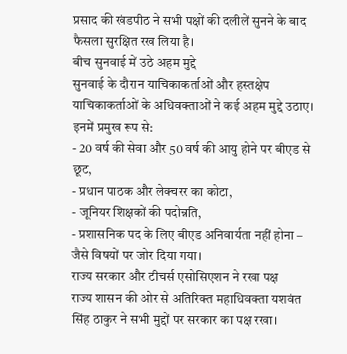प्रसाद की खंडपीठ ने सभी पक्षों की दलीलें सुनने के बाद फैसला सुरक्षित रख लिया है।
बीच सुनवाई में उठे अहम मुद्दे
सुनवाई के दौरान याचिकाकर्ताओं और हस्तक्षेप याचिकाकर्ताओं के अधिवक्ताओं ने कई अहम मुद्दे उठाए।
इनमें प्रमुख रूप से:
- 20 वर्ष की सेवा और 50 वर्ष की आयु होने पर बीएड से छूट,
- प्रधान पाठक और लेक्चरर का कोटा,
- जूनियर शिक्षकों की पदोन्नति,
- प्रशासनिक पद के लिए बीएड अनिवार्यता नहीं होना – जैसे विषयों पर जोर दिया गया।
राज्य सरकार और टीचर्स एसोसिएशन ने रखा पक्ष
राज्य शासन की ओर से अतिरिक्त महाधिवक्ता यशवंत सिंह ठाकुर ने सभी मुद्दों पर सरकार का पक्ष रखा।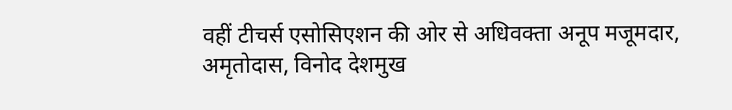वहीं टीचर्स एसोसिएशन की ओर से अधिवक्ता अनूप मजूमदार, अमृतोदास, विनोद देशमुख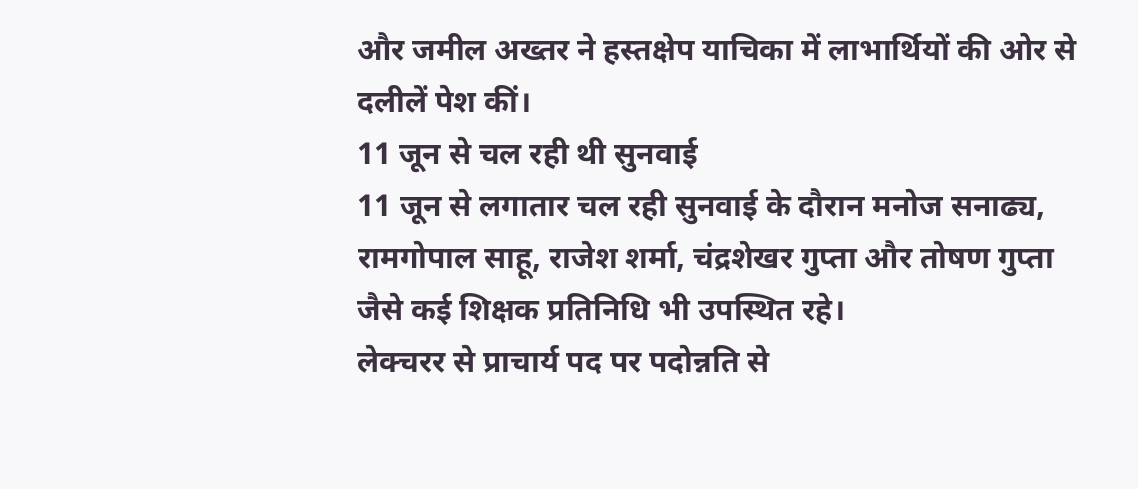और जमील अख्तर ने हस्तक्षेप याचिका में लाभार्थियों की ओर से दलीलें पेश कीं।
11 जून से चल रही थी सुनवाई
11 जून से लगातार चल रही सुनवाई के दौरान मनोज सनाढ्य, रामगोपाल साहू, राजेश शर्मा, चंद्रशेखर गुप्ता और तोषण गुप्ता जैसे कई शिक्षक प्रतिनिधि भी उपस्थित रहे।
लेक्चरर से प्राचार्य पद पर पदोन्नति से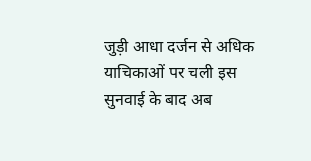जुड़ी आधा दर्जन से अधिक याचिकाओं पर चली इस सुनवाई के बाद अब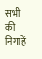सभी की निगाहें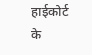हाईकोर्ट के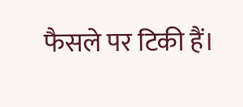फैसले पर टिकी हैं।